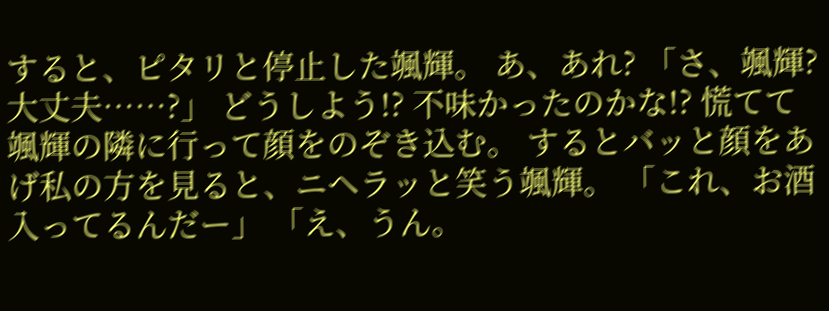すると、ピタリと停止した颯輝。 あ、あれ? 「さ、颯輝?大丈夫……?」 どうしよう!? 不味かったのかな!? 慌てて颯輝の隣に行って顔をのぞき込む。 するとバッと顔をあげ私の方を見ると、ニヘラッと笑う颯輝。 「これ、お酒入ってるんだー」 「え、うん。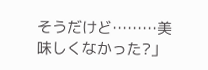そうだけど………美味しくなかった?」